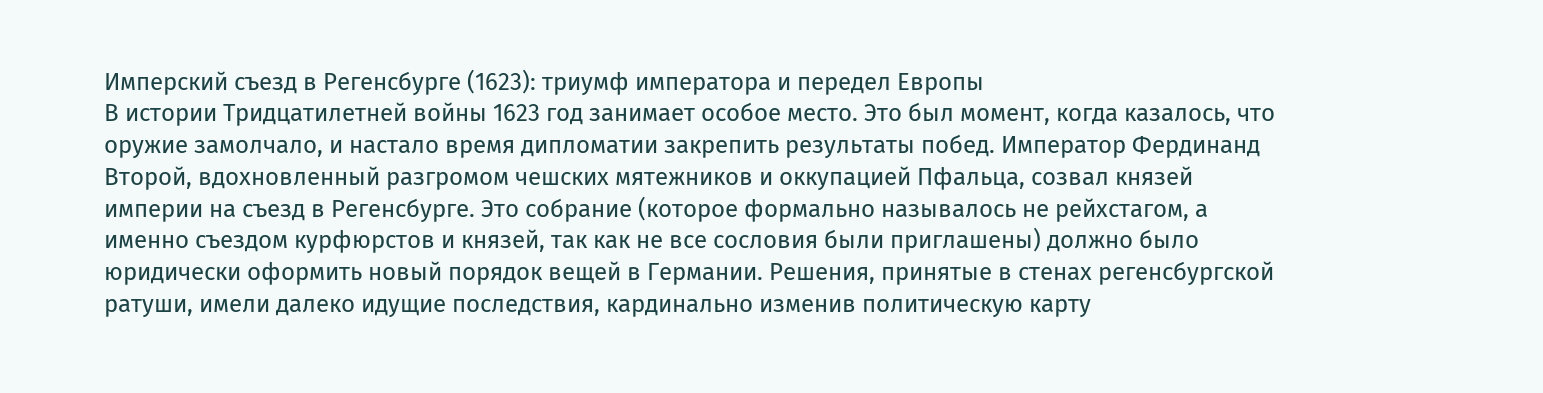Имперский съезд в Регенсбурге (1623): триумф императора и передел Европы
В истории Тридцатилетней войны 1623 год занимает особое место. Это был момент, когда казалось, что оружие замолчало, и настало время дипломатии закрепить результаты побед. Император Фердинанд Второй, вдохновленный разгромом чешских мятежников и оккупацией Пфальца, созвал князей империи на съезд в Регенсбурге. Это собрание (которое формально называлось не рейхстагом, а именно съездом курфюрстов и князей, так как не все сословия были приглашены) должно было юридически оформить новый порядок вещей в Германии. Решения, принятые в стенах регенсбургской ратуши, имели далеко идущие последствия, кардинально изменив политическую карту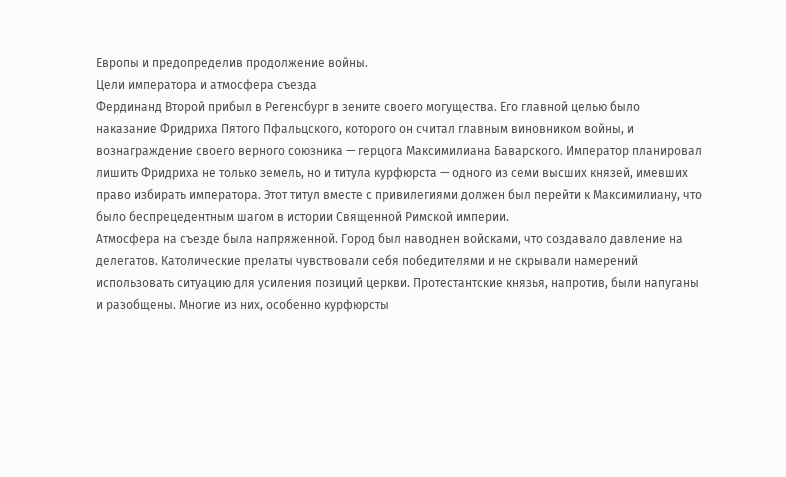Европы и предопределив продолжение войны.
Цели императора и атмосфера съезда
Фердинанд Второй прибыл в Регенсбург в зените своего могущества. Его главной целью было наказание Фридриха Пятого Пфальцского, которого он считал главным виновником войны, и вознаграждение своего верного союзника — герцога Максимилиана Баварского. Император планировал лишить Фридриха не только земель, но и титула курфюрста — одного из семи высших князей, имевших право избирать императора. Этот титул вместе с привилегиями должен был перейти к Максимилиану, что было беспрецедентным шагом в истории Священной Римской империи.
Атмосфера на съезде была напряженной. Город был наводнен войсками, что создавало давление на делегатов. Католические прелаты чувствовали себя победителями и не скрывали намерений использовать ситуацию для усиления позиций церкви. Протестантские князья, напротив, были напуганы и разобщены. Многие из них, особенно курфюрсты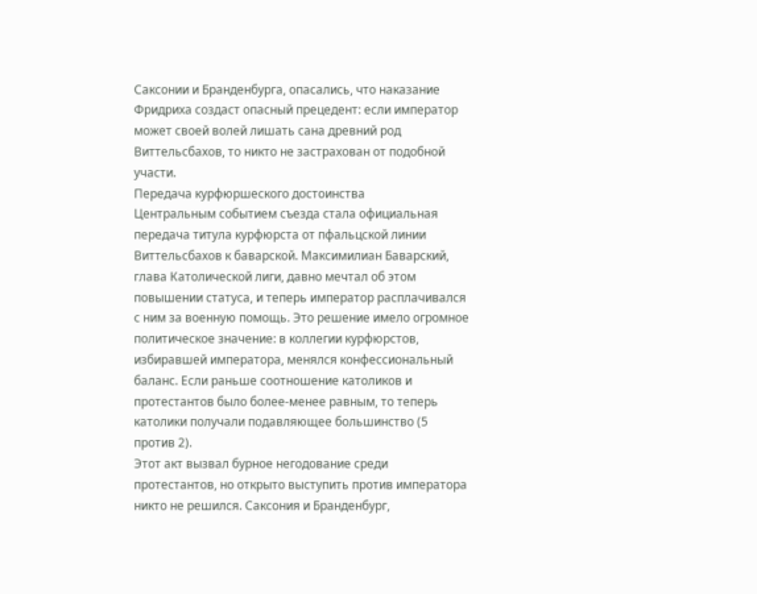Саксонии и Бранденбурга, опасались, что наказание Фридриха создаст опасный прецедент: если император может своей волей лишать сана древний род Виттельсбахов, то никто не застрахован от подобной участи.
Передача курфюршеского достоинства
Центральным событием съезда стала официальная передача титула курфюрста от пфальцской линии Виттельсбахов к баварской. Максимилиан Баварский, глава Католической лиги, давно мечтал об этом повышении статуса, и теперь император расплачивался с ним за военную помощь. Это решение имело огромное политическое значение: в коллегии курфюрстов, избиравшей императора, менялся конфессиональный баланс. Если раньше соотношение католиков и протестантов было более-менее равным, то теперь католики получали подавляющее большинство (5 против 2).
Этот акт вызвал бурное негодование среди протестантов, но открыто выступить против императора никто не решился. Саксония и Бранденбург,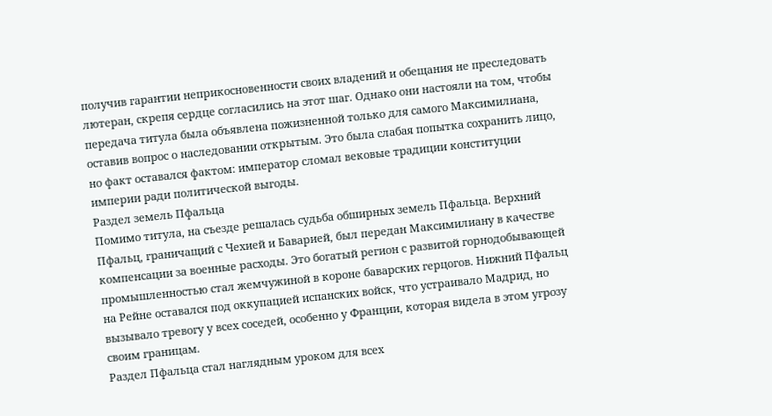получив гарантии неприкосновенности своих владений и обещания не преследовать лютеран, скрепя сердце согласились на этот шаг. Однако они настояли на том, чтобы передача титула была объявлена пожизненной только для самого Максимилиана, оставив вопрос о наследовании открытым. Это была слабая попытка сохранить лицо, но факт оставался фактом: император сломал вековые традиции конституции империи ради политической выгоды.
Раздел земель Пфальца
Помимо титула, на съезде решалась судьба обширных земель Пфальца. Верхний Пфальц, граничащий с Чехией и Баварией, был передан Максимилиану в качестве компенсации за военные расходы. Это богатый регион с развитой горнодобывающей промышленностью стал жемчужиной в короне баварских герцогов. Нижний Пфальц на Рейне оставался под оккупацией испанских войск, что устраивало Мадрид, но вызывало тревогу у всех соседей, особенно у Франции, которая видела в этом угрозу своим границам.
Раздел Пфальца стал наглядным уроком для всех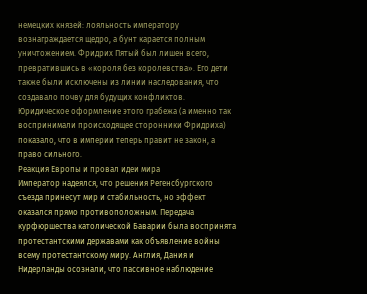немецких князей: лояльность императору вознаграждается щедро, а бунт карается полным уничтожением. Фридрих Пятый был лишен всего, превратившись в «короля без королевства». Его дети также были исключены из линии наследования, что создавало почву для будущих конфликтов. Юридическое оформление этого грабежа (а именно так воспринимали происходящее сторонники Фридриха) показало, что в империи теперь правит не закон, а право сильного.
Реакция Европы и провал идеи мира
Император надеялся, что решения Регенсбургского съезда принесут мир и стабильность, но эффект оказался прямо противоположным. Передача курфюршества католической Баварии была воспринята протестантскими державами как объявление войны всему протестантскому миру. Англия, Дания и Нидерланды осознали, что пассивное наблюдение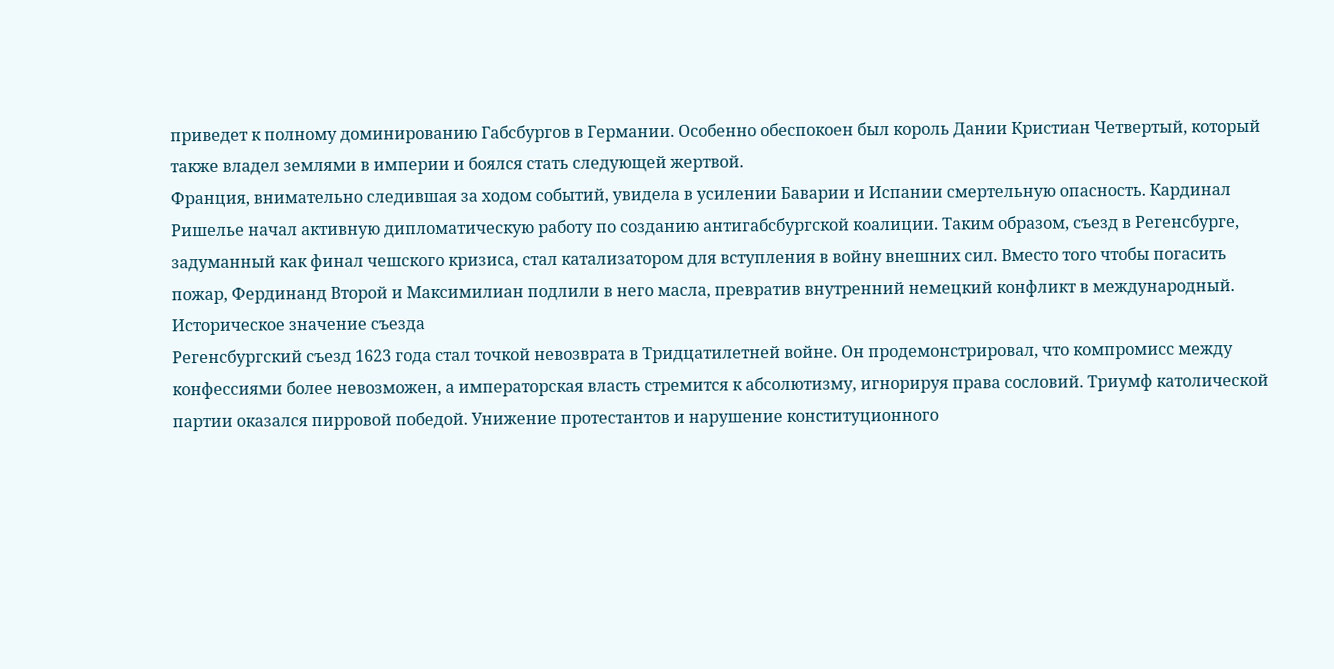приведет к полному доминированию Габсбургов в Германии. Особенно обеспокоен был король Дании Кристиан Четвертый, который также владел землями в империи и боялся стать следующей жертвой.
Франция, внимательно следившая за ходом событий, увидела в усилении Баварии и Испании смертельную опасность. Кардинал Ришелье начал активную дипломатическую работу по созданию антигабсбургской коалиции. Таким образом, съезд в Регенсбурге, задуманный как финал чешского кризиса, стал катализатором для вступления в войну внешних сил. Вместо того чтобы погасить пожар, Фердинанд Второй и Максимилиан подлили в него масла, превратив внутренний немецкий конфликт в международный.
Историческое значение съезда
Регенсбургский съезд 1623 года стал точкой невозврата в Тридцатилетней войне. Он продемонстрировал, что компромисс между конфессиями более невозможен, а императорская власть стремится к абсолютизму, игнорируя права сословий. Триумф католической партии оказался пирровой победой. Унижение протестантов и нарушение конституционного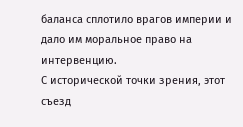баланса сплотило врагов империи и дало им моральное право на интервенцию.
С исторической точки зрения, этот съезд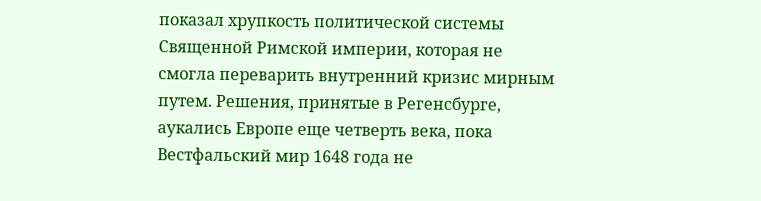показал хрупкость политической системы Священной Римской империи, которая не смогла переварить внутренний кризис мирным путем. Решения, принятые в Регенсбурге, аукались Европе еще четверть века, пока Вестфальский мир 1648 года не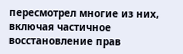пересмотрел многие из них, включая частичное восстановление прав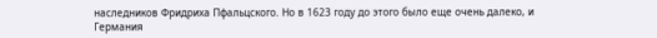наследников Фридриха Пфальцского. Но в 1623 году до этого было еще очень далеко, и Германия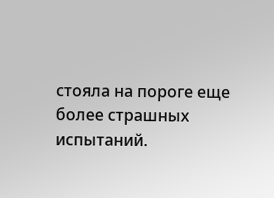стояла на пороге еще более страшных испытаний.